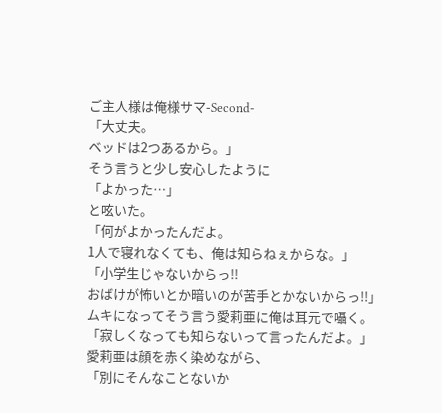ご主人様は俺様サマ-Second-
「大丈夫。
ベッドは2つあるから。」
そう言うと少し安心したように
「よかった…」
と呟いた。
「何がよかったんだよ。
1人で寝れなくても、俺は知らねぇからな。」
「小学生じゃないからっ!!
おばけが怖いとか暗いのが苦手とかないからっ!!」
ムキになってそう言う愛莉亜に俺は耳元で囁く。
「寂しくなっても知らないって言ったんだよ。」
愛莉亜は顔を赤く染めながら、
「別にそんなことないか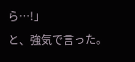ら…!」
と、強気で言った。